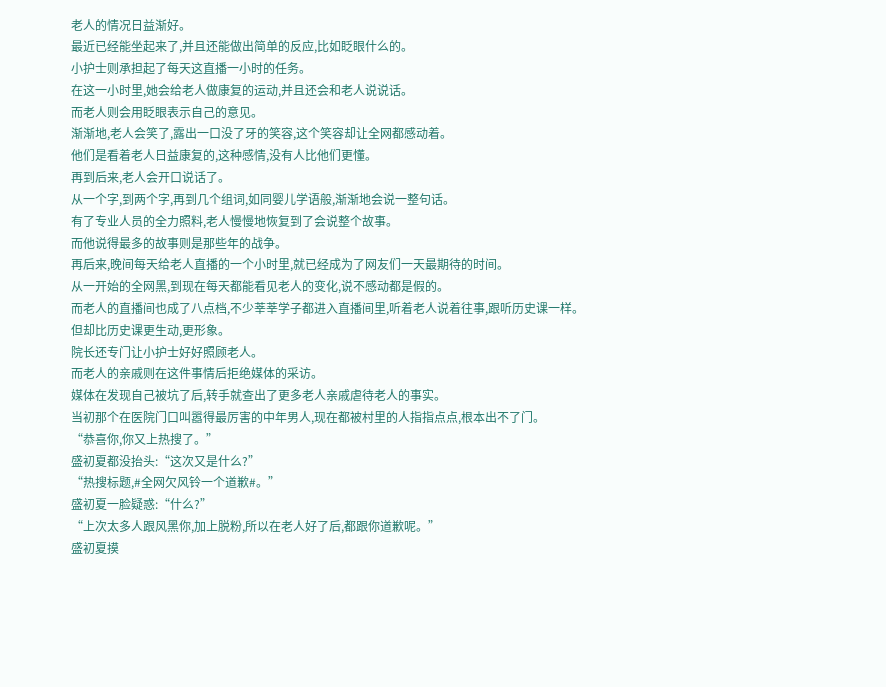老人的情况日益渐好。
最近已经能坐起来了,并且还能做出简单的反应,比如眨眼什么的。
小护士则承担起了每天这直播一小时的任务。
在这一小时里,她会给老人做康复的运动,并且还会和老人说说话。
而老人则会用眨眼表示自己的意见。
渐渐地,老人会笑了,露出一口没了牙的笑容,这个笑容却让全网都感动着。
他们是看着老人日益康复的,这种感情,没有人比他们更懂。
再到后来,老人会开口说话了。
从一个字,到两个字,再到几个组词,如同婴儿学语般,渐渐地会说一整句话。
有了专业人员的全力照料,老人慢慢地恢复到了会说整个故事。
而他说得最多的故事则是那些年的战争。
再后来,晚间每天给老人直播的一个小时里,就已经成为了网友们一天最期待的时间。
从一开始的全网黑,到现在每天都能看见老人的变化,说不感动都是假的。
而老人的直播间也成了八点档,不少莘莘学子都进入直播间里,听着老人说着往事,跟听历史课一样。
但却比历史课更生动,更形象。
院长还专门让小护士好好照顾老人。
而老人的亲戚则在这件事情后拒绝媒体的采访。
媒体在发现自己被坑了后,转手就查出了更多老人亲戚虐待老人的事实。
当初那个在医院门口叫嚣得最厉害的中年男人,现在都被村里的人指指点点,根本出不了门。
“恭喜你,你又上热搜了。”
盛初夏都没抬头:“这次又是什么?”
“热搜标题,#全网欠风铃一个道歉#。”
盛初夏一脸疑惑:“什么?”
“上次太多人跟风黑你,加上脱粉,所以在老人好了后,都跟你道歉呢。”
盛初夏摸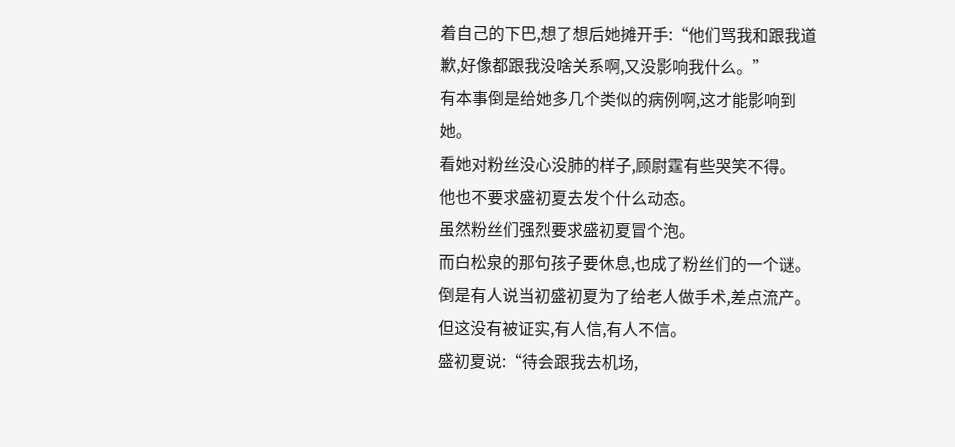着自己的下巴,想了想后她摊开手:“他们骂我和跟我道歉,好像都跟我没啥关系啊,又没影响我什么。”
有本事倒是给她多几个类似的病例啊,这才能影响到她。
看她对粉丝没心没肺的样子,顾尉霆有些哭笑不得。
他也不要求盛初夏去发个什么动态。
虽然粉丝们强烈要求盛初夏冒个泡。
而白松泉的那句孩子要休息,也成了粉丝们的一个谜。
倒是有人说当初盛初夏为了给老人做手术,差点流产。
但这没有被证实,有人信,有人不信。
盛初夏说:“待会跟我去机场,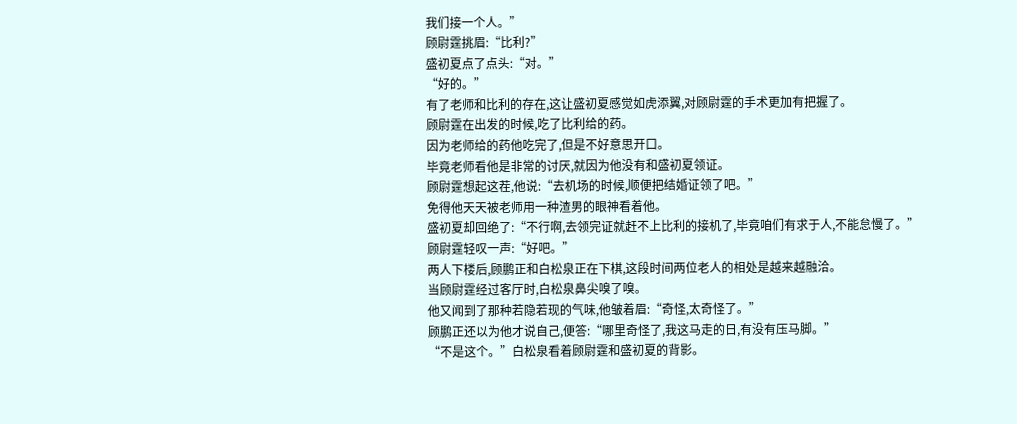我们接一个人。”
顾尉霆挑眉:“比利?”
盛初夏点了点头:“对。”
“好的。”
有了老师和比利的存在,这让盛初夏感觉如虎添翼,对顾尉霆的手术更加有把握了。
顾尉霆在出发的时候,吃了比利给的药。
因为老师给的药他吃完了,但是不好意思开口。
毕竟老师看他是非常的讨厌,就因为他没有和盛初夏领证。
顾尉霆想起这茬,他说:“去机场的时候,顺便把结婚证领了吧。”
免得他天天被老师用一种渣男的眼神看着他。
盛初夏却回绝了:“不行啊,去领完证就赶不上比利的接机了,毕竟咱们有求于人,不能怠慢了。”
顾尉霆轻叹一声:“好吧。”
两人下楼后,顾鹏正和白松泉正在下棋,这段时间两位老人的相处是越来越融洽。
当顾尉霆经过客厅时,白松泉鼻尖嗅了嗅。
他又闻到了那种若隐若现的气味,他皱着眉:“奇怪,太奇怪了。”
顾鹏正还以为他才说自己,便答:“哪里奇怪了,我这马走的日,有没有压马脚。”
“不是这个。”白松泉看着顾尉霆和盛初夏的背影。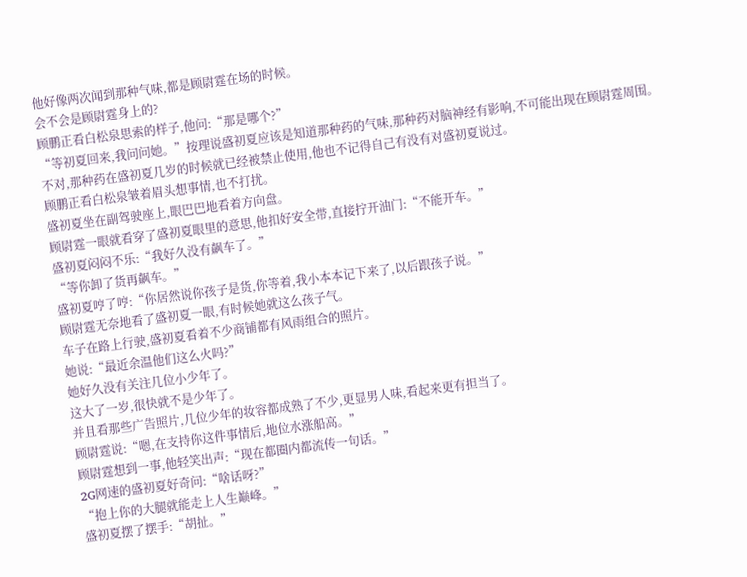他好像两次闻到那种气味,都是顾尉霆在场的时候。
会不会是顾尉霆身上的?
顾鹏正看白松泉思索的样子,他问:“那是哪个?”
“等初夏回来,我问问她。”按理说盛初夏应该是知道那种药的气味,那种药对脑神经有影响,不可能出现在顾尉霆周围。
不对,那种药在盛初夏几岁的时候就已经被禁止使用,他也不记得自己有没有对盛初夏说过。
顾鹏正看白松泉皱着眉头想事情,也不打扰。
盛初夏坐在副驾驶座上,眼巴巴地看着方向盘。
顾尉霆一眼就看穿了盛初夏眼里的意思,他扣好安全带,直接拧开油门:“不能开车。”
盛初夏闷闷不乐:“我好久没有飙车了。”
“等你卸了货再飙车。”
盛初夏哼了哼:“你居然说你孩子是货,你等着,我小本本记下来了,以后跟孩子说。”
顾尉霆无奈地看了盛初夏一眼,有时候她就这么孩子气。
车子在路上行驶,盛初夏看着不少商铺都有风雨组合的照片。
她说:“最近余温他们这么火吗?”
她好久没有关注几位小少年了。
这大了一岁,很快就不是少年了。
并且看那些广告照片,几位少年的妆容都成熟了不少,更显男人味,看起来更有担当了。
顾尉霆说:“嗯,在支持你这件事情后,地位水涨船高。”
顾尉霆想到一事,他轻笑出声:“现在都圈内都流传一句话。”
2G网速的盛初夏好奇问:“啥话呀?”
“抱上你的大腿就能走上人生巅峰。”
盛初夏摆了摆手:“胡扯。”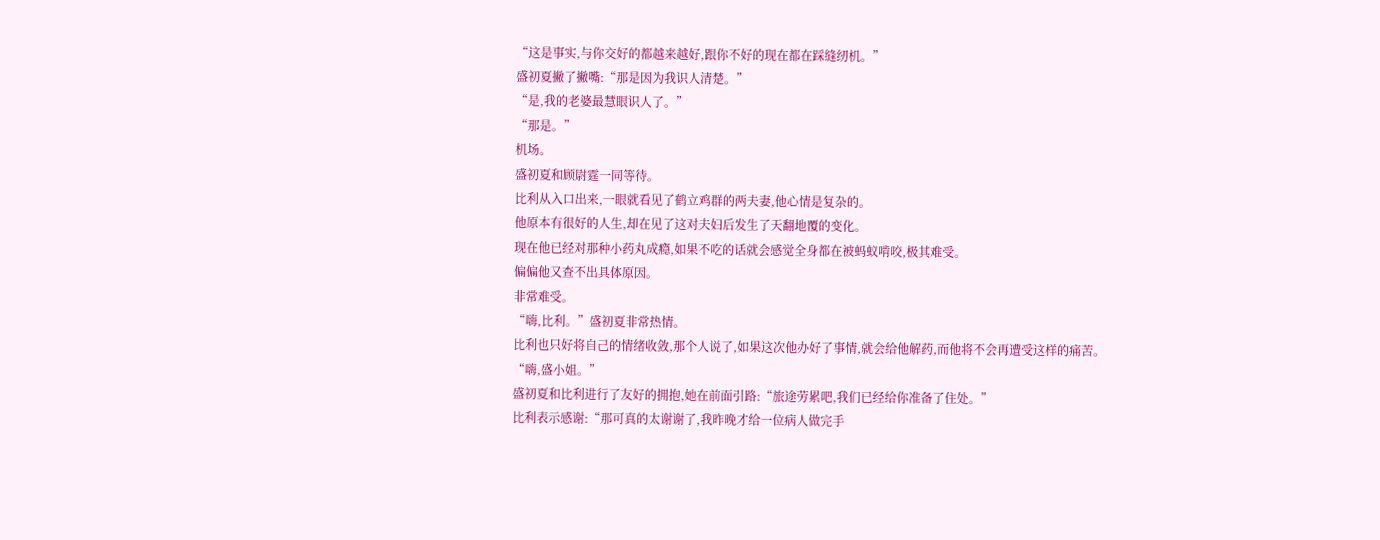“这是事实,与你交好的都越来越好,跟你不好的现在都在踩缝纫机。”
盛初夏撇了撇嘴:“那是因为我识人清楚。”
“是,我的老婆最慧眼识人了。”
“那是。”
机场。
盛初夏和顾尉霆一同等待。
比利从入口出来,一眼就看见了鹤立鸡群的两夫妻,他心情是复杂的。
他原本有很好的人生,却在见了这对夫妇后发生了天翻地覆的变化。
现在他已经对那种小药丸成瘾,如果不吃的话就会感觉全身都在被蚂蚁啃咬,极其难受。
偏偏他又查不出具体原因。
非常难受。
“嗨,比利。”盛初夏非常热情。
比利也只好将自己的情绪收敛,那个人说了,如果这次他办好了事情,就会给他解药,而他将不会再遭受这样的痛苦。
“嗨,盛小姐。”
盛初夏和比利进行了友好的拥抱,她在前面引路:“旅途劳累吧,我们已经给你准备了住处。”
比利表示感谢:“那可真的太谢谢了,我昨晚才给一位病人做完手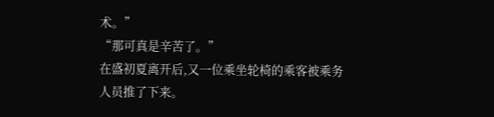术。”
“那可真是辛苦了。”
在盛初夏离开后,又一位乘坐轮椅的乘客被乘务人员推了下来。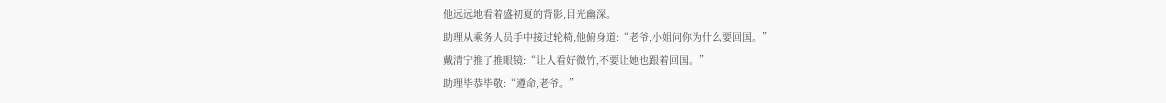他远远地看着盛初夏的背影,目光幽深。
助理从乘务人员手中接过轮椅,他俯身道:“老爷,小姐问你为什么要回国。”
戴清宁推了推眼镜:“让人看好微竹,不要让她也跟着回国。”
助理毕恭毕敬:“遵命,老爷。”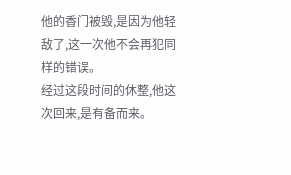他的香门被毁,是因为他轻敌了,这一次他不会再犯同样的错误。
经过这段时间的休整,他这次回来,是有备而来。